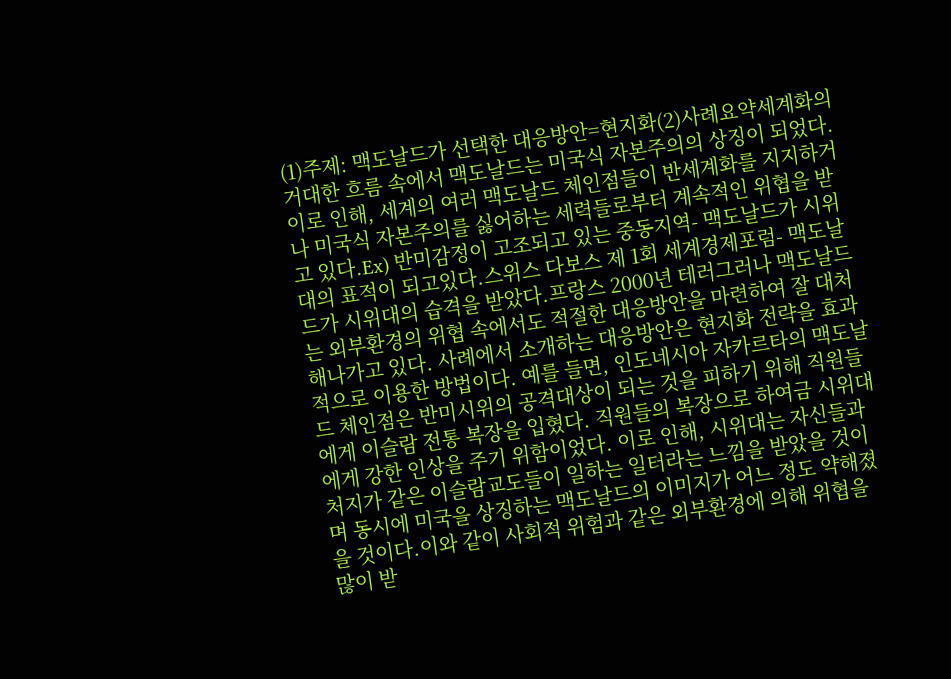(1)주제: 맥도날드가 선택한 대응방안=현지화(2)사례요약세계화의 거대한 흐름 속에서 맥도날드는 미국식 자본주의의 상징이 되었다. 이로 인해, 세계의 여러 맥도날드 체인점들이 반세계화를 지지하거나 미국식 자본주의를 싫어하는 세력들로부터 계속적인 위협을 받고 있다.Ex) 반미감정이 고조되고 있는 중동지역- 맥도날드가 시위대의 표적이 되고있다.스위스 다보스 제 1회 세계경제포럼- 맥도날드가 시위대의 습격을 받았다.프랑스 2000년 테러그러나 맥도날드는 외부환경의 위협 속에서도 적절한 대응방안을 마련하여 잘 대처해나가고 있다. 사례에서 소개하는 대응방안은 현지화 전략을 효과적으로 이용한 방법이다. 예를 들면, 인도네시아 자카르타의 맥도날드 체인점은 반미시위의 공격대상이 되는 것을 피하기 위해 직원들에게 이슬람 전통 복장을 입혔다. 직원들의 복장으로 하여금 시위대에게 강한 인상을 주기 위함이었다. 이로 인해, 시위대는 자신들과 처지가 같은 이슬람교도들이 일하는 일터라는 느낌을 받았을 것이며 동시에 미국을 상징하는 맥도날드의 이미지가 어느 정도 약해졌을 것이다.이와 같이 사회적 위험과 같은 외부환경에 의해 위협을 많이 받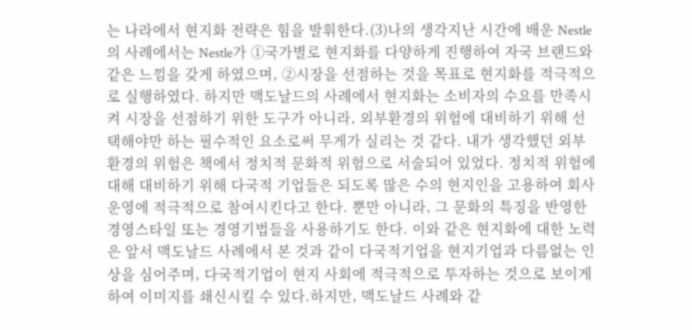는 나라에서 현지화 전략은 힘을 발휘한다.(3)나의 생각지난 시간에 배운 Nestle의 사례에서는 Nestle가 ①국가별로 현지화를 다양하게 진행하여 자국 브랜드와 같은 느낌을 갖게 하였으며, ②시장을 선점하는 것을 목표로 현지화를 적극적으로 실행하였다. 하지만 맥도날드의 사례에서 현지화는 소비자의 수요를 만족시켜 시장을 선점하기 위한 도구가 아니라, 외부환경의 위험에 대비하기 위해 선택해야만 하는 필수적인 요소로써 무게가 실리는 것 같다. 내가 생각했던 외부환경의 위험은 책에서 정치적 문화적 위험으로 서술되어 있었다. 정치적 위험에 대해 대비하기 위해 다국적 기업들은 되도록 많은 수의 현지인을 고용하여 회사 운영에 적극적으로 참여시킨다고 한다. 뿐만 아니라, 그 문화의 특징을 반영한 경영스타일 또는 경영기법들을 사용하기도 한다. 이와 같은 현지화에 대한 노력은 앞서 맥도날드 사례에서 본 것과 같이 다국적기업을 현지기업과 다름없는 인상을 심어주며, 다국적기업이 현지 사회에 적극적으로 투자하는 것으로 보이게 하여 이미지를 쇄신시킬 수 있다.하지만, 맥도날드 사례와 같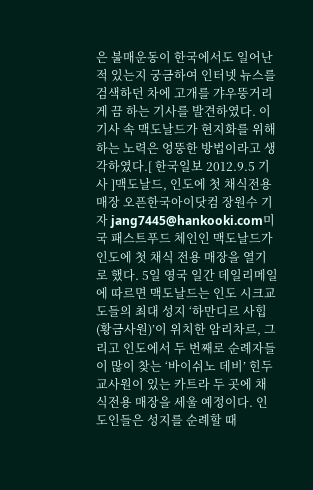은 불매운동이 한국에서도 일어난 적 있는지 궁금하여 인터넷 뉴스를 검색하던 차에 고개를 갸우뚱거리게 끔 하는 기사를 발견하였다. 이 기사 속 맥도날드가 현지화를 위해 하는 노력은 엉뚱한 방법이라고 생각하였다.[ 한국일보 2012.9.5 기사 ]맥도날드, 인도에 첫 채식전용 매장 오픈한국아이닷컴 장원수 기자 jang7445@hankooki.com미국 패스트푸드 체인인 맥도날드가 인도에 첫 채식 전용 매장을 열기로 했다. 5일 영국 일간 데일리메일에 따르면 맥도날드는 인도 시크교도들의 최대 성지 ‘하만디르 사힙(황금사원)’이 위치한 암리차르, 그리고 인도에서 두 번째로 순례자들이 많이 찾는 ‘바이쉬노 데비’ 힌두교사원이 있는 카트라 두 곳에 채식전용 매장을 세울 예정이다. 인도인들은 성지를 순례할 때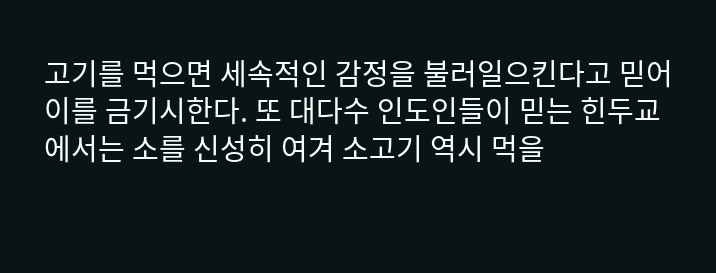고기를 먹으면 세속적인 감정을 불러일으킨다고 믿어 이를 금기시한다. 또 대다수 인도인들이 믿는 힌두교에서는 소를 신성히 여겨 소고기 역시 먹을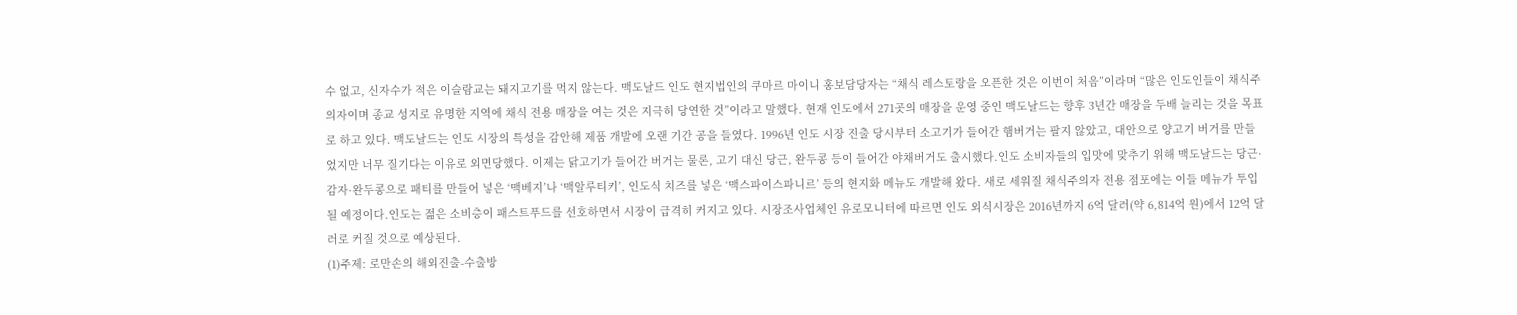수 없고, 신자수가 적은 이슬람교는 돼지고기를 먹지 않는다. 맥도날드 인도 현지법인의 쿠마르 마이니 홍보담당자는 “채식 레스토랑을 오픈한 것은 이번이 처음”이라며 “많은 인도인들이 채식주의자이며 종교 성지로 유명한 지역에 채식 전용 매장을 여는 것은 지극히 당연한 것”이라고 말했다. 현재 인도에서 271곳의 매장을 운영 중인 맥도날드는 향후 3년간 매장을 두배 늘리는 것을 목표로 하고 있다. 맥도날드는 인도 시장의 특성을 감안해 제품 개발에 오랜 기간 공을 들였다. 1996년 인도 시장 진출 당시부터 소고기가 들어간 햄버거는 팔지 않았고, 대안으로 양고기 버거를 만들었지만 너무 질기다는 이유로 외면당했다. 이제는 닭고기가 들어간 버거는 물론, 고기 대신 당근, 완두콩 등이 들어간 야채버거도 출시했다.인도 소비자들의 입맛에 맞추기 위해 맥도날드는 당근·감자·완두콩으로 패티를 만들어 넣은 ‘맥베지’나 ‘맥알루티키’, 인도식 치즈를 넣은 ‘맥스파이스파니르’ 등의 현지화 메뉴도 개발해 왔다. 새로 세워질 채식주의자 전용 점포에는 이들 메뉴가 투입될 예정이다.인도는 젊은 소비층이 패스트푸드를 선호하면서 시장이 급격히 커지고 있다. 시장조사업체인 유로모니터에 따르면 인도 외식시장은 2016년까지 6억 달러(약 6,814억 원)에서 12억 달러로 커질 것으로 예상된다.
(1)주제: 로만손의 해외진출-수출방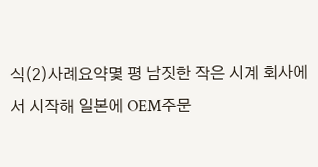식(2)사례요약몇 평 남짓한 작은 시계 회사에서 시작해 일본에 OEM주문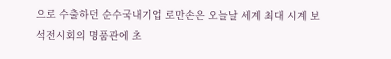으로 수출하던 순수국내기업 로만손은 오늘날 세계 최대 시계 보석전시회의 명품관에 초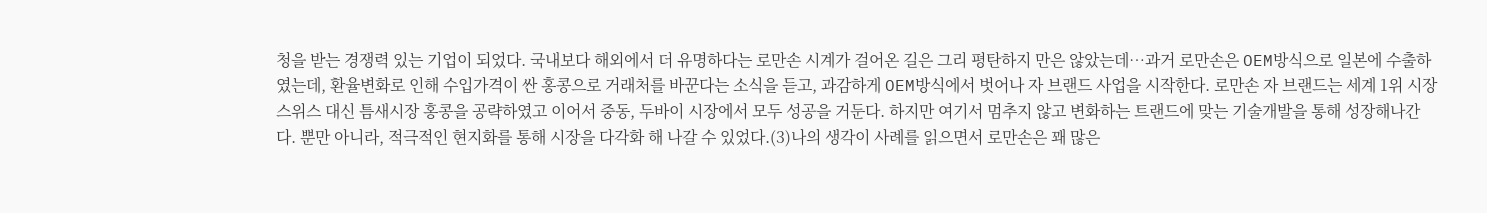청을 받는 경쟁력 있는 기업이 되었다. 국내보다 해외에서 더 유명하다는 로만손 시계가 걸어온 길은 그리 평탄하지 만은 않았는데…과거 로만손은 OEM방식으로 일본에 수출하였는데, 환율변화로 인해 수입가격이 싼 홍콩으로 거래처를 바꾼다는 소식을 듣고, 과감하게 OEM방식에서 벗어나 자 브랜드 사업을 시작한다. 로만손 자 브랜드는 세계 1위 시장 스위스 대신 틈새시장 홍콩을 공략하였고 이어서 중동, 두바이 시장에서 모두 성공을 거둔다. 하지만 여기서 멈추지 않고 변화하는 트랜드에 맞는 기술개발을 통해 성장해나간다. 뿐만 아니라, 적극적인 현지화를 통해 시장을 다각화 해 나갈 수 있었다.(3)나의 생각이 사례를 읽으면서 로만손은 꽤 많은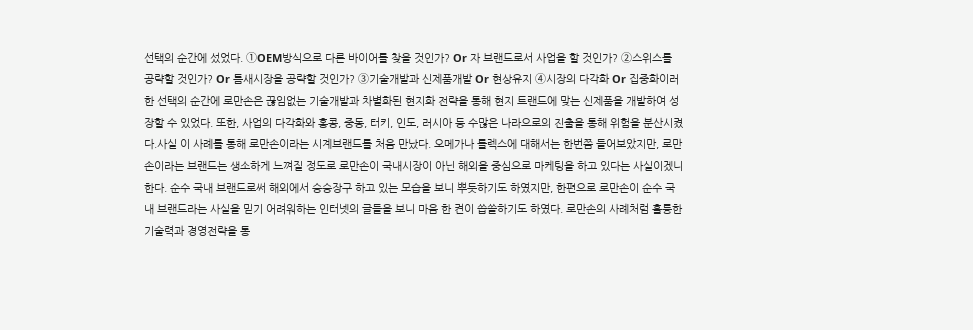선택의 순간에 섰었다. ①OEM방식으로 다른 바이어를 찾을 것인가? Or 자 브랜드로서 사업을 할 것인가? ②스위스를 공략할 것인가? Or 틈새시장을 공략할 것인가? ③기술개발과 신제품개발 Or 현상유지 ④시장의 다각화 Or 집중화이러한 선택의 순간에 로만손은 끊임없는 기술개발과 차별화된 현지화 전략을 통해 현지 트랜드에 맞는 신제품을 개발하여 성장할 수 있었다. 또한, 사업의 다각화와 홍콩, 중동, 터키, 인도, 러시아 등 수많은 나라으로의 진출을 통해 위험을 분산시켰다.사실 이 사례를 통해 로만손이라는 시계브랜드를 처음 만났다. 오메가나 롤렉스에 대해서는 한번쯤 들어보았지만, 로만손이라는 브랜드는 생소하게 느껴질 정도로 로만손이 국내시장이 아닌 해외을 중심으로 마케팅을 하고 있다는 사실이겠니 한다. 순수 국내 브랜드로써 해외에서 승승장구 하고 있는 모습을 보니 뿌듯하기도 하였지만, 한편으로 로만손이 순수 국내 브랜드라는 사실을 믿기 어려워하는 인터넷의 글들을 보니 마음 한 켠이 씁쓸하기도 하였다. 로만손의 사례처럼 훌륭한 기술력과 경영전략을 통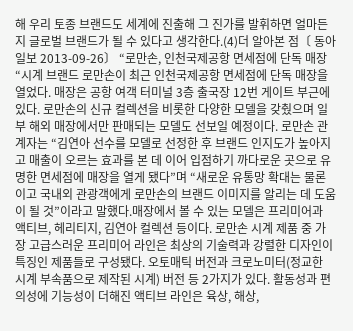해 우리 토종 브랜드도 세계에 진출해 그 진가를 발휘하면 얼마든지 글로벌 브랜드가 될 수 있다고 생각한다.(4)더 알아본 점〔 동아일보 2013-09-26〕 “로만손, 인천국제공항 면세점에 단독 매장 “시계 브랜드 로만손이 최근 인천국제공항 면세점에 단독 매장을 열었다. 매장은 공항 여객 터미널 3층 출국장 12번 게이트 부근에 있다. 로만손의 신규 컬렉션을 비롯한 다양한 모델을 갖췄으며 일부 해외 매장에서만 판매되는 모델도 선보일 예정이다. 로만손 관계자는 “김연아 선수를 모델로 선정한 후 브랜드 인지도가 높아지고 매출이 오르는 효과를 본 데 이어 입점하기 까다로운 곳으로 유명한 면세점에 매장을 열게 됐다”며 “새로운 유통망 확대는 물론이고 국내외 관광객에게 로만손의 브랜드 이미지를 알리는 데 도움이 될 것”이라고 말했다.매장에서 볼 수 있는 모델은 프리미어과 액티브, 헤리티지, 김연아 컬렉션 등이다. 로만손 시계 제품 중 가장 고급스러운 프리미어 라인은 최상의 기술력과 강렬한 디자인이 특징인 제품들로 구성됐다. 오토매틱 버전과 크로노미터(정교한 시계 부속품으로 제작된 시계) 버전 등 2가지가 있다. 활동성과 편의성에 기능성이 더해진 액티브 라인은 육상, 해상,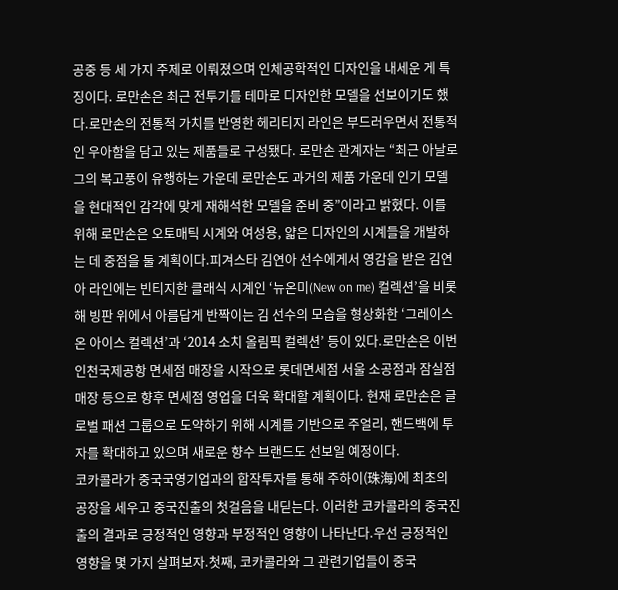공중 등 세 가지 주제로 이뤄졌으며 인체공학적인 디자인을 내세운 게 특징이다. 로만손은 최근 전투기를 테마로 디자인한 모델을 선보이기도 했다.로만손의 전통적 가치를 반영한 헤리티지 라인은 부드러우면서 전통적인 우아함을 담고 있는 제품들로 구성됐다. 로만손 관계자는 “최근 아날로그의 복고풍이 유행하는 가운데 로만손도 과거의 제품 가운데 인기 모델을 현대적인 감각에 맞게 재해석한 모델을 준비 중”이라고 밝혔다. 이를 위해 로만손은 오토매틱 시계와 여성용, 얇은 디자인의 시계들을 개발하는 데 중점을 둘 계획이다.피겨스타 김연아 선수에게서 영감을 받은 김연아 라인에는 빈티지한 클래식 시계인 ‘뉴온미(New on me) 컬렉션’을 비롯해 빙판 위에서 아름답게 반짝이는 김 선수의 모습을 형상화한 ‘그레이스 온 아이스 컬렉션’과 ‘2014 소치 올림픽 컬렉션’ 등이 있다.로만손은 이번 인천국제공항 면세점 매장을 시작으로 롯데면세점 서울 소공점과 잠실점 매장 등으로 향후 면세점 영업을 더욱 확대할 계획이다. 현재 로만손은 글로벌 패션 그룹으로 도약하기 위해 시계를 기반으로 주얼리, 핸드백에 투자를 확대하고 있으며 새로운 향수 브랜드도 선보일 예정이다.
코카콜라가 중국국영기업과의 합작투자를 통해 주하이(珠海)에 최초의 공장을 세우고 중국진출의 첫걸음을 내딛는다. 이러한 코카콜라의 중국진출의 결과로 긍정적인 영향과 부정적인 영향이 나타난다.우선 긍정적인 영향을 몇 가지 살펴보자.첫째, 코카콜라와 그 관련기업들이 중국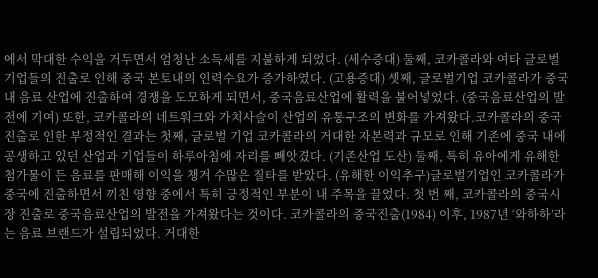에서 막대한 수익을 거두면서 엄청난 소득세를 지불하게 되었다. (세수증대) 둘째, 코카콜라와 여타 글로벌기업들의 진출로 인해 중국 본토내의 인력수요가 증가하였다. (고용증대) 셋째, 글로벌기업 코카콜라가 중국 내 음료 산업에 진출하여 경쟁을 도모하게 되면서, 중국음료산업에 활력을 불어넣었다. (중국음료산업의 발전에 기여) 또한, 코카콜라의 네트워크와 가치사슬이 산업의 유통구조의 변화를 가져왔다.코카콜라의 중국진출로 인한 부정적인 결과는 첫째, 글로벌 기업 코카콜라의 거대한 자본력과 규모로 인해 기존에 중국 내에 공생하고 있던 산업과 기업들이 하루아침에 자리를 빼앗겼다. (기존산업 도산) 둘째, 특히 유아에게 유해한 첨가물이 든 음료를 판매해 이익을 챙겨 수많은 질타를 받았다. (유해한 이익추구)글로벌기업인 코카콜라가 중국에 진출하면서 끼친 영향 중에서 특히 긍정적인 부분이 내 주목을 끌었다. 첫 번 째, 코카콜라의 중국시장 진출로 중국음료산업의 발전을 가져왔다는 것이다. 코카콜라의 중국진출(1984) 이후, 1987년 ‘와하하’라는 음료 브랜드가 설립되었다. 거대한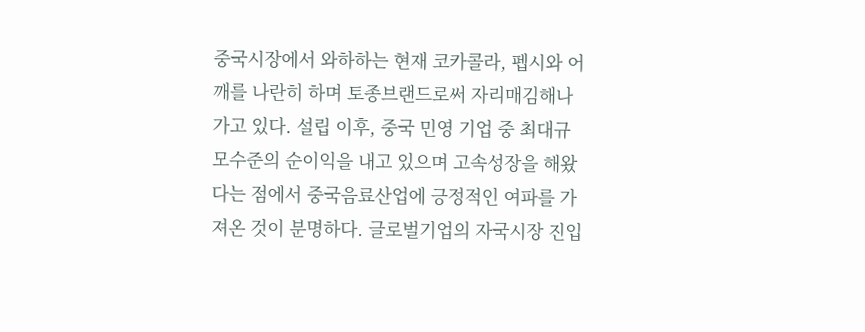중국시장에서 와하하는 현재 코카콜라, 펩시와 어깨를 나란히 하며 토종브랜드로써 자리매김해나가고 있다. 설립 이후, 중국 민영 기업 중 최대규모수준의 순이익을 내고 있으며 고속성장을 해왔다는 점에서 중국음료산업에 긍정적인 여파를 가져온 것이 분명하다. 글로벌기업의 자국시장 진입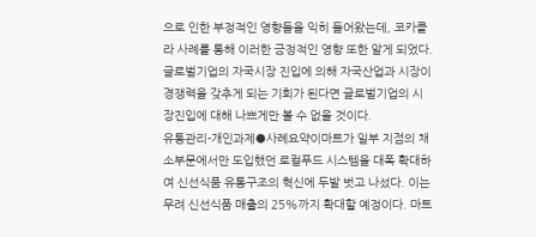으로 인한 부정적인 영향들을 익히 들어왔는데, 코카콜라 사례를 통해 이러한 긍정적인 영향 또한 알게 되었다. 글로벌기업의 자국시장 진입에 의해 자국산업과 시장이 경쟁력을 갖추게 되는 기회가 된다면 글로벌기업의 시장진입에 대해 나쁘게만 볼 수 없을 것이다.
유통관리-개인과제●사례요약이마트가 일부 지점의 채소부문에서만 도입했던 로컬푸드 시스템을 대폭 확대하여 신선식품 유통구조의 혁신에 두발 벗고 나섰다. 이는 무려 신선식품 매출의 25%까지 확대할 예정이다. 마트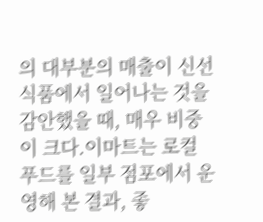의 대부분의 매출이 신선식품에서 일어나는 것을 감안했을 때, 매우 비중이 크다.이마트는 로컬 푸드를 일부 점포에서 운영해 본 결과, 좋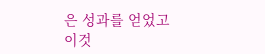은 성과를 얻었고 이것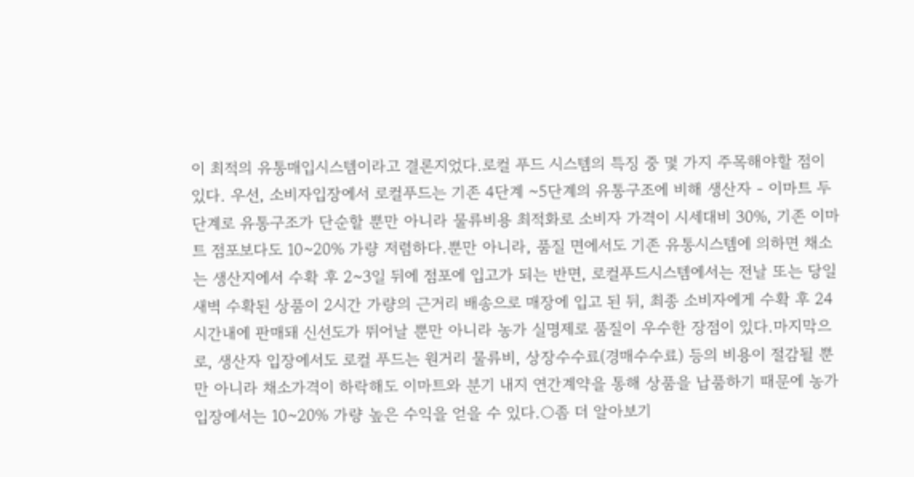이 최적의 유통매입시스템이라고 결론지었다.로컬 푸드 시스템의 특징 중 몇 가지 주목해야할 점이 있다. 우선, 소비자입장에서 로컬푸드는 기존 4단계 ~5단계의 유통구조에 비해 생산자 - 이마트 두 단계로 유통구조가 단순할 뿐만 아니라 물류비용 최적화로 소비자 가격이 시세대비 30%, 기존 이마트 점포보다도 10~20% 가량 저렴하다.뿐만 아니라, 품질 면에서도 기존 유통시스템에 의하면 채소는 생산지에서 수확 후 2~3일 뒤에 점포에 입고가 되는 반면, 로컬푸드시스템에서는 전날 또는 당일 새벽 수확된 상품이 2시간 가량의 근거리 배송으로 매장에 입고 된 뒤, 최종 소비자에게 수확 후 24시간내에 판매돼 신선도가 뛰어날 뿐만 아니라 농가 실명제로 품질이 우수한 장점이 있다.마지막으로, 생산자 입장에서도 로컬 푸드는 원거리 물류비, 상장수수료(경매수수료) 등의 비용이 절감될 뿐만 아니라 채소가격이 하락해도 이마트와 분기 내지 연간계약을 통해 상품을 납품하기 때문에 농가 입장에서는 10~20% 가량 높은 수익을 얻을 수 있다.○좀 더 알아보기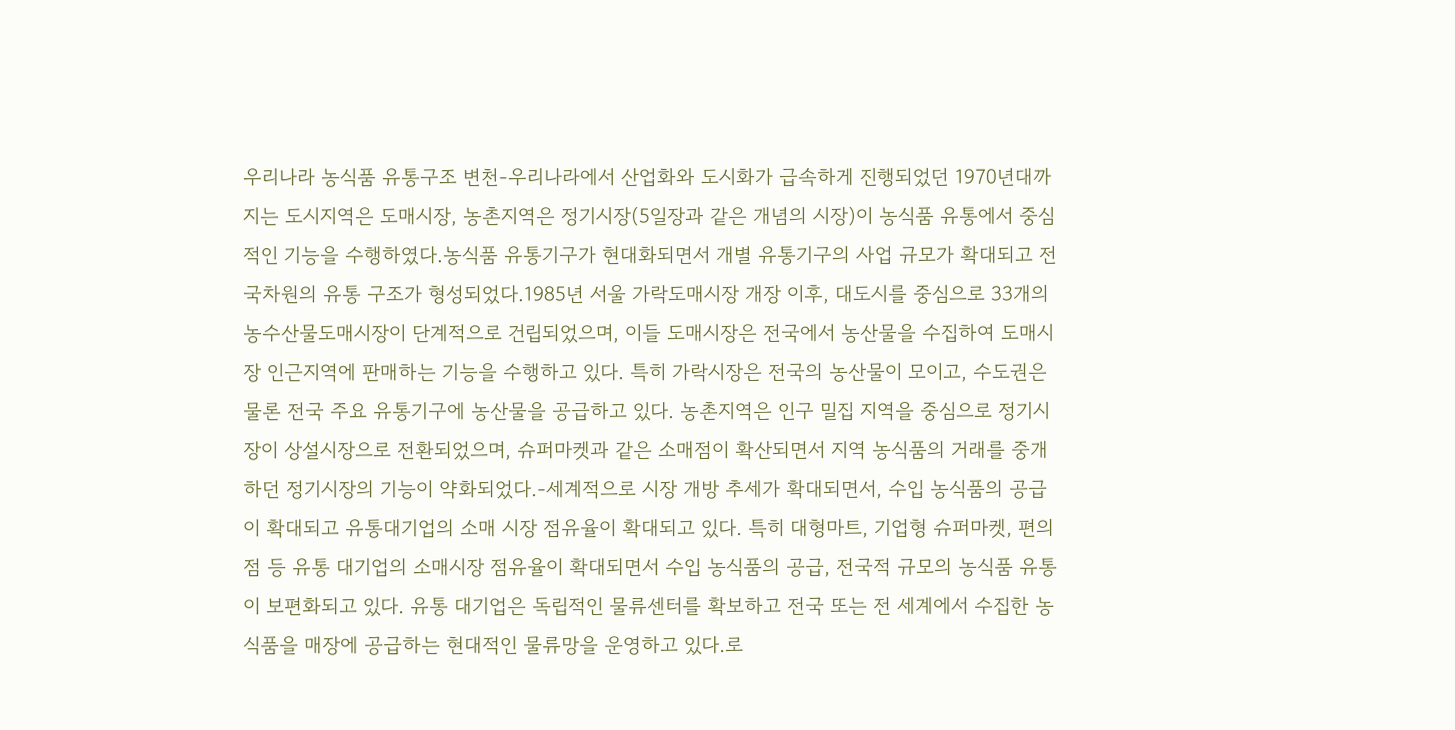우리나라 농식품 유통구조 변천-우리나라에서 산업화와 도시화가 급속하게 진행되었던 1970년대까지는 도시지역은 도매시장, 농촌지역은 정기시장(5일장과 같은 개념의 시장)이 농식품 유통에서 중심적인 기능을 수행하였다.농식품 유통기구가 현대화되면서 개별 유통기구의 사업 규모가 확대되고 전국차원의 유통 구조가 형성되었다.1985년 서울 가락도매시장 개장 이후, 대도시를 중심으로 33개의 농수산물도매시장이 단계적으로 건립되었으며, 이들 도매시장은 전국에서 농산물을 수집하여 도매시장 인근지역에 판매하는 기능을 수행하고 있다. 특히 가락시장은 전국의 농산물이 모이고, 수도권은 물론 전국 주요 유통기구에 농산물을 공급하고 있다. 농촌지역은 인구 밀집 지역을 중심으로 정기시장이 상설시장으로 전환되었으며, 슈퍼마켓과 같은 소매점이 확산되면서 지역 농식품의 거래를 중개하던 정기시장의 기능이 약화되었다.-세계적으로 시장 개방 추세가 확대되면서, 수입 농식품의 공급이 확대되고 유통대기업의 소매 시장 점유율이 확대되고 있다. 특히 대형마트, 기업형 슈퍼마켓, 편의점 등 유통 대기업의 소매시장 점유율이 확대되면서 수입 농식품의 공급, 전국적 규모의 농식품 유통이 보편화되고 있다. 유통 대기업은 독립적인 물류센터를 확보하고 전국 또는 전 세계에서 수집한 농식품을 매장에 공급하는 현대적인 물류망을 운영하고 있다.로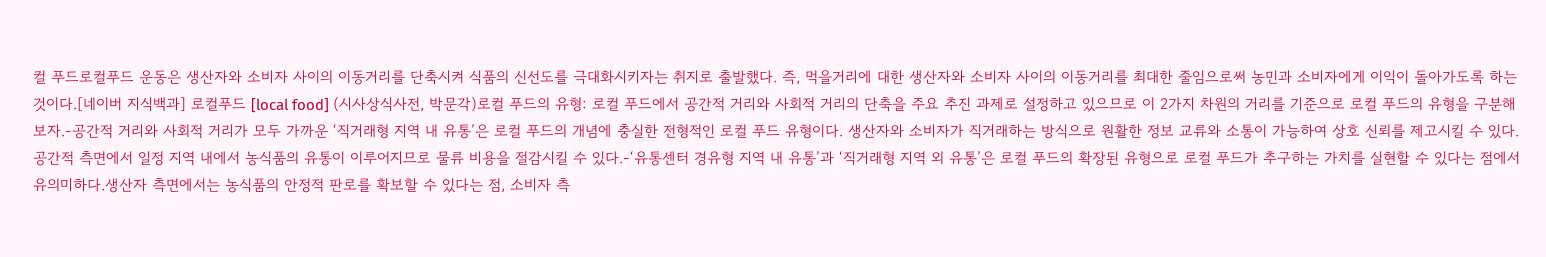컬 푸드로컬푸드 운동은 생산자와 소비자 사이의 이동거리를 단축시켜 식품의 신선도를 극대화시키자는 취지로 출발했다. 즉, 먹을거리에 대한 생산자와 소비자 사이의 이동거리를 최대한 줄임으로써 농민과 소비자에게 이익이 돌아가도록 하는 것이다.[네이버 지식백과] 로컬푸드 [local food] (시사상식사전, 박문각)로컬 푸드의 유형: 로컬 푸드에서 공간적 거리와 사회적 거리의 단축을 주요 추진 과제로 설정하고 있으므로 이 2가지 차원의 거리를 기준으로 로컬 푸드의 유형을 구분해보자.-공간적 거리와 사회적 거리가 모두 가까운 ‘직거래형 지역 내 유통’은 로컬 푸드의 개념에 충실한 전형적인 로컬 푸드 유형이다. 생산자와 소비자가 직거래하는 방식으로 원활한 정보 교류와 소통이 가능하여 상호 신뢰를 제고시킬 수 있다. 공간적 측면에서 일정 지역 내에서 농식품의 유통이 이루어지므로 물류 비용을 절감시킬 수 있다.-‘유통센터 경유형 지역 내 유통’과 ‘직거래형 지역 외 유통’은 로컬 푸드의 확장된 유형으로 로컬 푸드가 추구하는 가치를 실현할 수 있다는 점에서 유의미하다.생산자 측면에서는 농식품의 안정적 판로를 확보할 수 있다는 점, 소비자 측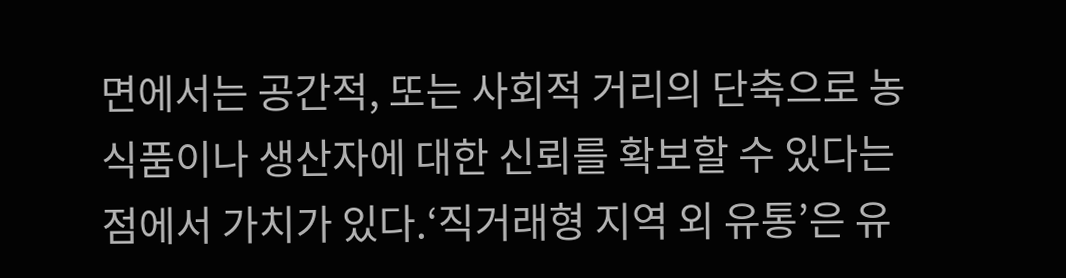면에서는 공간적, 또는 사회적 거리의 단축으로 농식품이나 생산자에 대한 신뢰를 확보할 수 있다는 점에서 가치가 있다.‘직거래형 지역 외 유통’은 유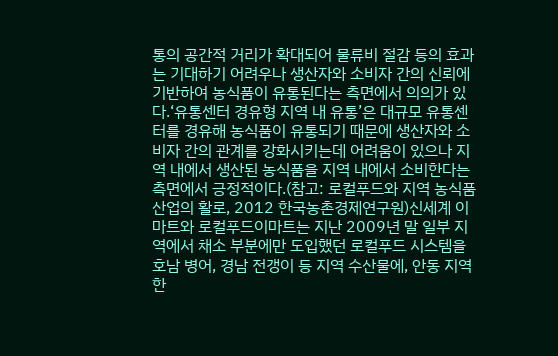통의 공간적 거리가 확대되어 물류비 절감 등의 효과는 기대하기 어려우나 생산자와 소비자 간의 신뢰에 기반하여 농식품이 유통된다는 측면에서 의의가 있다.‘유통센터 경유형 지역 내 유통’은 대규모 유통센터를 경유해 농식품이 유통되기 때문에 생산자와 소비자 간의 관계를 강화시키는데 어려움이 있으나 지역 내에서 생산된 농식품을 지역 내에서 소비한다는 측면에서 긍정적이다.(참고: 로컬푸드와 지역 농식품산업의 활로, 2012 한국농촌경제연구원)신세계 이마트와 로컬푸드이마트는 지난 2009년 말 일부 지역에서 채소 부분에만 도입했던 로컬푸드 시스템을 호남 병어, 경남 전갱이 등 지역 수산물에, 안동 지역 한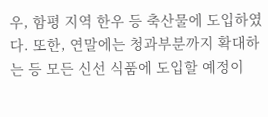우, 함평 지역 한우 등 축산물에 도입하였다. 또한, 연말에는 청과부분까지 확대하는 등 모든 신선 식품에 도입할 예정이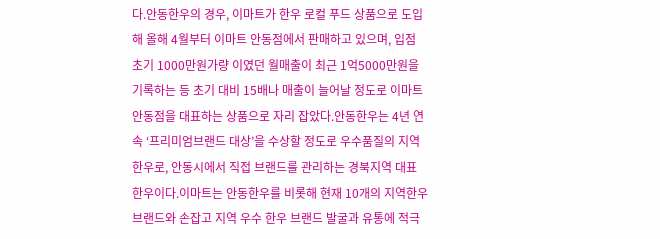다.안동한우의 경우, 이마트가 한우 로컬 푸드 상품으로 도입해 올해 4월부터 이마트 안동점에서 판매하고 있으며, 입점 초기 1000만원가량 이였던 월매출이 최근 1억5000만원을 기록하는 등 초기 대비 15배나 매출이 늘어날 정도로 이마트 안동점을 대표하는 상품으로 자리 잡았다.안동한우는 4년 연속 ‘프리미엄브랜드 대상’을 수상할 정도로 우수품질의 지역 한우로, 안동시에서 직접 브랜드를 관리하는 경북지역 대표 한우이다.이마트는 안동한우를 비롯해 현재 10개의 지역한우 브랜드와 손잡고 지역 우수 한우 브랜드 발굴과 유통에 적극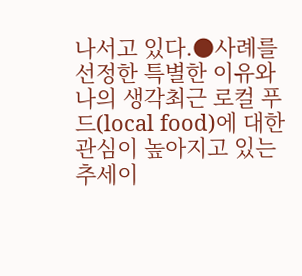나서고 있다.●사례를 선정한 특별한 이유와 나의 생각최근 로컬 푸드(local food)에 대한 관심이 높아지고 있는 추세이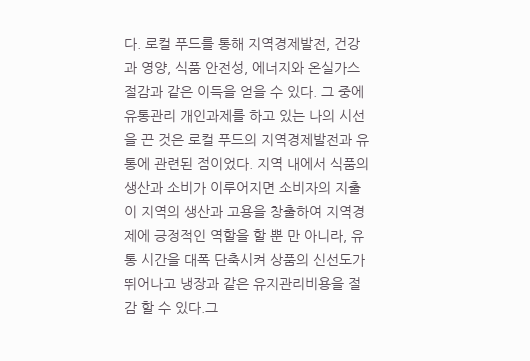다. 로컬 푸드를 통해 지역경제발전, 건강과 영양, 식품 안전성, 에너지와 온실가스 절감과 같은 이득을 얻을 수 있다. 그 중에 유통관리 개인과제를 하고 있는 나의 시선을 끈 것은 로컬 푸드의 지역경제발전과 유통에 관련된 점이었다. 지역 내에서 식품의 생산과 소비가 이루어지면 소비자의 지출이 지역의 생산과 고용을 창출하여 지역경제에 긍정적인 역할을 할 뿐 만 아니라, 유통 시간을 대폭 단축시켜 상품의 신선도가 뛰어나고 냉장과 같은 유지관리비용을 절감 할 수 있다.그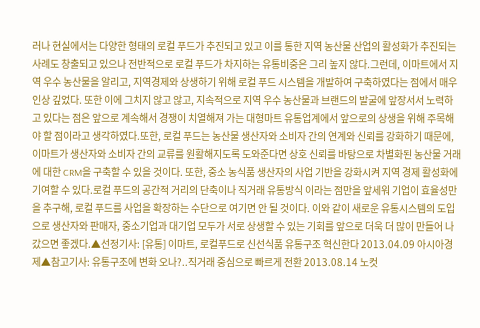러나 현실에서는 다양한 형태의 로컬 푸드가 추진되고 있고 이를 통한 지역 농산물 산업의 활성화가 추진되는 사례도 창출되고 있으나 전반적으로 로컬 푸드가 차지하는 유통비중은 그리 높지 않다.그런데, 이마트에서 지역 우수 농산물을 알리고, 지역경제와 상생하기 위해 로컬 푸드 시스템을 개발하여 구축하였다는 점에서 매우 인상 깊었다. 또한 이에 그치지 않고 않고, 지속적으로 지역 우수 농산물과 브랜드의 발굴에 앞장서서 노력하고 있다는 점은 앞으로 계속해서 경쟁이 치열해져 가는 대형마트 유통업계에서 앞으로의 상생을 위해 주목해야 할 점이라고 생각하였다.또한, 로컬 푸드는 농산물 생산자와 소비자 간의 연계와 신뢰를 강화하기 때문에, 이마트가 생산자와 소비자 간의 교류를 원활해지도록 도와준다면 상호 신뢰를 바탕으로 차별화된 농산물 거래에 대한 CRM을 구축할 수 있을 것이다. 또한, 중소 농식품 생산자의 사업 기반을 강화시켜 지역 경제 활성화에 기여할 수 있다.로컬 푸드의 공간적 거리의 단축이나 직거래 유통방식 이라는 점만을 앞세워 기업이 효율성만을 추구해, 로컬 푸드를 사업을 확장하는 수단으로 여기면 안 될 것이다. 이와 같이 새로운 유통시스템의 도입으로 생산자와 판매자, 중소기업과 대기업 모두가 서로 상생할 수 있는 기회를 앞으로 더욱 더 많이 만들어 나갔으면 좋겠다.▲선정기사: [유통] 이마트, 로컬푸드로 신선식품 유통구조 혁신한다 2013.04.09 아시아경제▲참고기사: 유통구조에 변화 오나?..직거래 중심으로 빠르게 전환 2013.08.14 노컷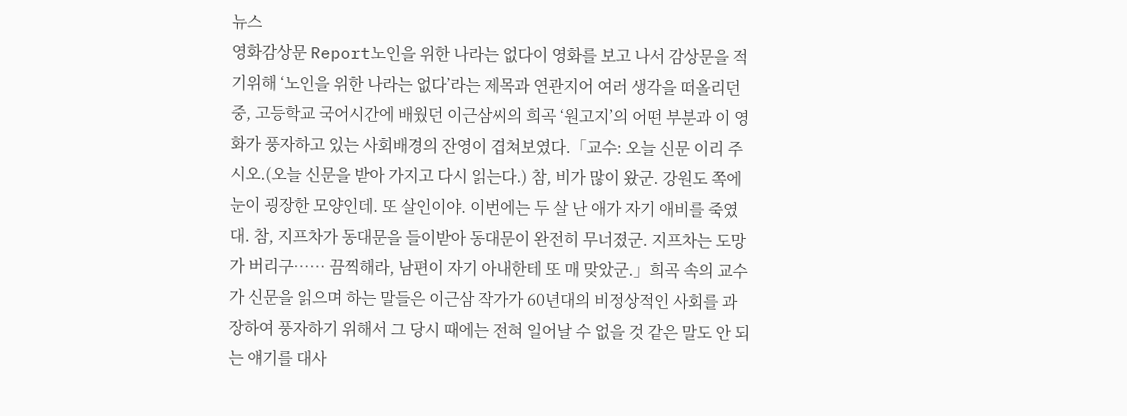뉴스
영화감상문 Report노인을 위한 나라는 없다이 영화를 보고 나서 감상문을 적기위해 ‘노인을 위한 나라는 없다’라는 제목과 연관지어 여러 생각을 떠올리던 중, 고등학교 국어시간에 배웠던 이근삼씨의 희곡 ‘원고지’의 어떤 부분과 이 영화가 풍자하고 있는 사회배경의 잔영이 겹쳐보였다.「교수: 오늘 신문 이리 주시오.(오늘 신문을 받아 가지고 다시 읽는다.) 참, 비가 많이 왔군. 강원도 쪽에 눈이 굉장한 모양인데. 또 살인이야. 이번에는 두 살 난 애가 자기 애비를 죽였대. 참, 지프차가 동대문을 들이받아 동대문이 완전히 무너졌군. 지프차는 도망가 버리구…… 끔찍해라, 남편이 자기 아내한테 또 매 맞았군.」희곡 속의 교수가 신문을 읽으며 하는 말들은 이근삼 작가가 60년대의 비정상적인 사회를 과장하여 풍자하기 위해서 그 당시 때에는 전혀 일어날 수 없을 것 같은 말도 안 되는 얘기를 대사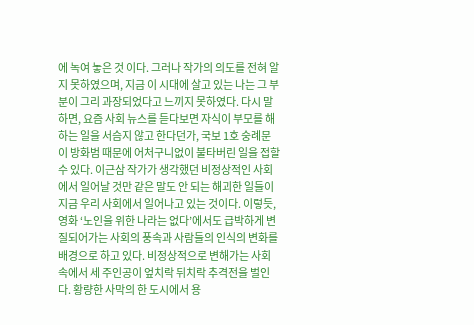에 녹여 놓은 것 이다. 그러나 작가의 의도를 전혀 알지 못하였으며, 지금 이 시대에 살고 있는 나는 그 부분이 그리 과장되었다고 느끼지 못하였다. 다시 말하면, 요즘 사회 뉴스를 듣다보면 자식이 부모를 해하는 일을 서슴지 않고 한다던가, 국보 1호 숭례문이 방화범 때문에 어처구니없이 불타버린 일을 접할 수 있다. 이근삼 작가가 생각했던 비정상적인 사회에서 일어날 것만 같은 말도 안 되는 해괴한 일들이 지금 우리 사회에서 일어나고 있는 것이다. 이렇듯, 영화 ‘노인을 위한 나라는 없다’에서도 급박하게 변질되어가는 사회의 풍속과 사람들의 인식의 변화를 배경으로 하고 있다. 비정상적으로 변해가는 사회 속에서 세 주인공이 엎치락 뒤치락 추격전을 벌인다. 황량한 사막의 한 도시에서 용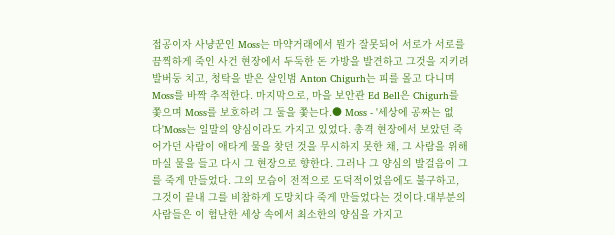접공이자 사냥꾼인 Moss는 마약거래에서 뭔가 잘못되어 서로가 서로를 끔찍하게 죽인 사건 현장에서 두둑한 돈 가방을 발견하고 그것을 지키려 발버둥 치고, 청탁을 받은 살인범 Anton Chigurh는 피를 몰고 다니며 Moss를 바짝 추적한다. 마지막으로, 마을 보안관 Ed Bell은 Chigurh를 쫓으며 Moss를 보호하려 그 둘을 쫓는다.● Moss - '세상에 공짜는 없다'Moss는 일말의 양심이라도 가지고 있었다. 총격 현장에서 보았던 죽어가던 사람이 애타게 물을 찾던 것을 무시하지 못한 채, 그 사람을 위해 마실 물을 들고 다시 그 현장으로 향한다. 그러나 그 양심의 발걸음이 그를 죽게 만들었다. 그의 모습이 전적으로 도덕적이었음에도 불구하고, 그것이 끝내 그를 비참하게 도망치다 죽게 만들었다는 것이다.대부분의 사람들은 이 험난한 세상 속에서 최소한의 양심을 가지고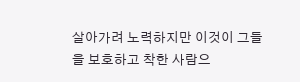살아가려 노력하지만 이것이 그들을 보호하고 착한 사람으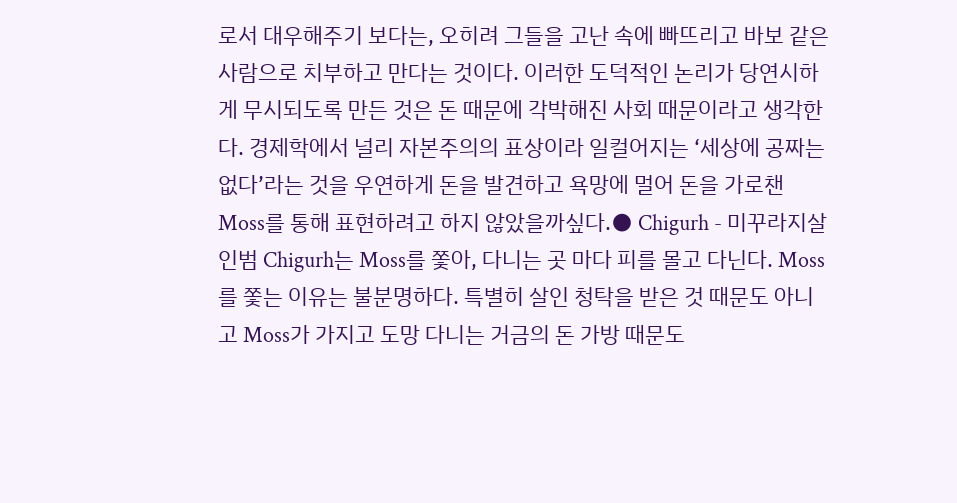로서 대우해주기 보다는, 오히려 그들을 고난 속에 빠뜨리고 바보 같은 사람으로 치부하고 만다는 것이다. 이러한 도덕적인 논리가 당연시하게 무시되도록 만든 것은 돈 때문에 각박해진 사회 때문이라고 생각한다. 경제학에서 널리 자본주의의 표상이라 일컬어지는 ‘세상에 공짜는 없다’라는 것을 우연하게 돈을 발견하고 욕망에 멀어 돈을 가로챈 Moss를 통해 표현하려고 하지 않았을까싶다.● Chigurh - 미꾸라지살인범 Chigurh는 Moss를 쫓아, 다니는 곳 마다 피를 몰고 다닌다. Moss를 쫓는 이유는 불분명하다. 특별히 살인 청탁을 받은 것 때문도 아니고 Moss가 가지고 도망 다니는 거금의 돈 가방 때문도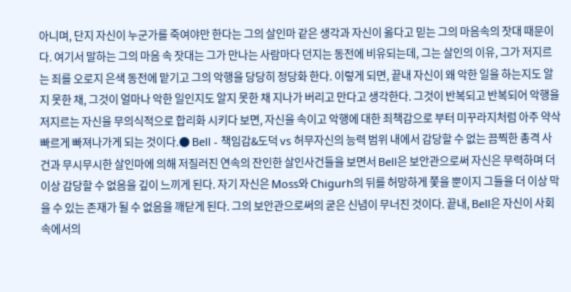아니며, 단지 자신이 누군가를 죽여야만 한다는 그의 살인마 같은 생각과 자신이 옳다고 믿는 그의 마음속의 잣대 때문이다. 여기서 말하는 그의 마음 속 잣대는 그가 만나는 사람마다 던지는 동전에 비유되는데, 그는 살인의 이유, 그가 저지르는 죄를 오로지 은색 동전에 맡기고 그의 악행을 당당히 정당화 한다. 이렇게 되면, 끝내 자신이 왜 악한 일을 하는지도 알지 못한 채, 그것이 얼마나 악한 일인지도 알지 못한 채 지나가 버리고 만다고 생각한다. 그것이 반복되고 반복되어 악행을 저지르는 자신을 무의식적으로 합리화 시키다 보면, 자신을 속이고 악행에 대한 죄책감으로 부터 미꾸라지처럼 아주 약삭빠르게 빠져나가게 되는 것이다.● Bell - 책임감&도덕 vs 허무자신의 능력 범위 내에서 감당할 수 없는 끔찍한 총격 사건과 무시무시한 살인마에 의해 저질러진 연속의 잔인한 살인사건들을 보면서 Bell은 보안관으로써 자신은 무력하며 더 이상 감당할 수 없음을 깊이 느끼게 된다. 자기 자신은 Moss와 Chigurh의 뒤를 허망하게 쫓을 뿐이지 그들을 더 이상 막을 수 있는 존재가 될 수 없음을 깨닫게 된다. 그의 보안관으로써의 굳은 신념이 무너진 것이다. 끝내, Bell은 자신이 사회 속에서의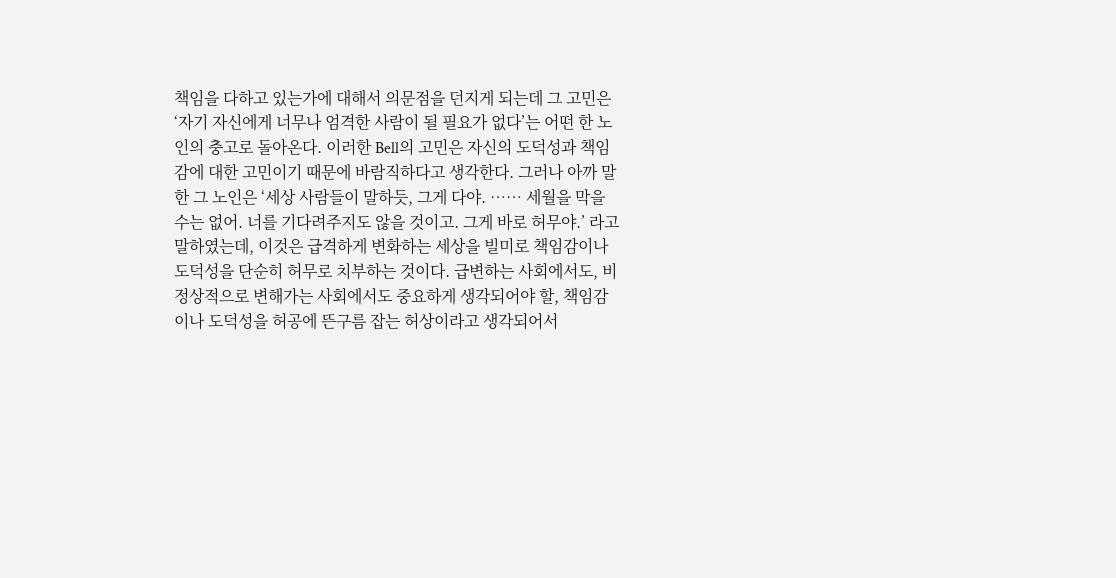책임을 다하고 있는가에 대해서 의문점을 던지게 되는데 그 고민은 ‘자기 자신에게 너무나 엄격한 사람이 될 필요가 없다’는 어떤 한 노인의 충고로 돌아온다. 이러한 Bell의 고민은 자신의 도덕성과 책임감에 대한 고민이기 때문에 바람직하다고 생각한다. 그러나 아까 말한 그 노인은 ‘세상 사람들이 말하듯, 그게 다야. …… 세월을 막을 수는 없어. 너를 기다려주지도 않을 것이고. 그게 바로 허무야.’ 라고 말하였는데, 이것은 급격하게 변화하는 세상을 빌미로 책임감이나 도덕성을 단순히 허무로 치부하는 것이다. 급변하는 사회에서도, 비정상적으로 변해가는 사회에서도 중요하게 생각되어야 할, 책임감이나 도덕성을 허공에 뜬구름 잡는 허상이라고 생각되어서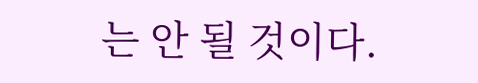는 안 될 것이다.